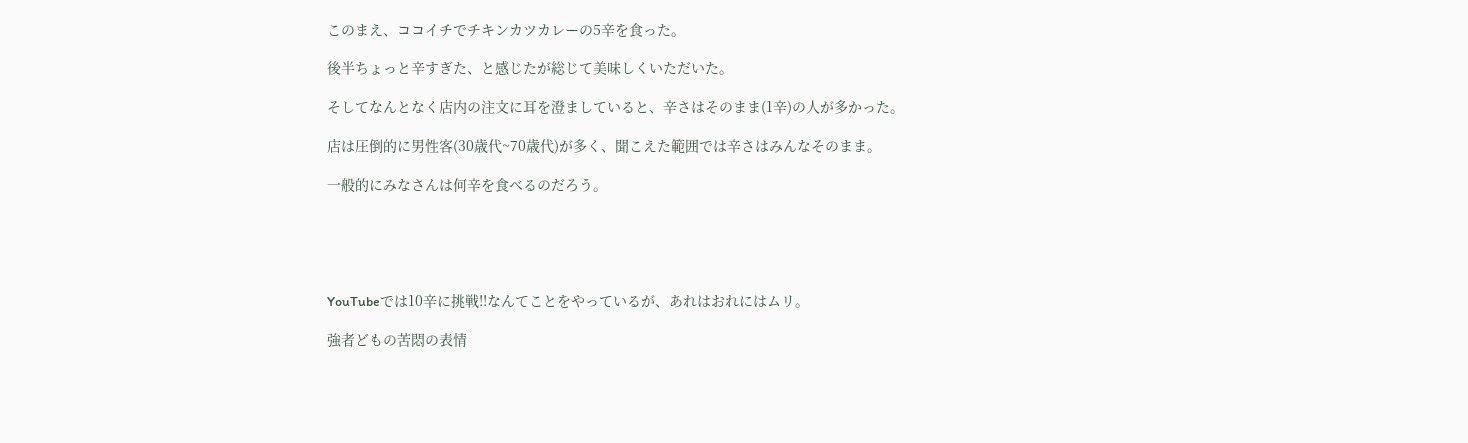このまえ、ココイチでチキンカツカレーの5辛を食った。

後半ちょっと辛すぎた、と感じたが総じて美味しくいただいた。

そしてなんとなく店内の注文に耳を澄ましていると、辛さはそのまま(1辛)の人が多かった。

店は圧倒的に男性客(30歳代~70歳代)が多く、聞こえた範囲では辛さはみんなそのまま。

一般的にみなさんは何辛を食べるのだろう。





YouTubeでは10辛に挑戦!!なんてことをやっているが、あれはおれにはムリ。

強者どもの苦悶の表情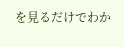を見るだけでわか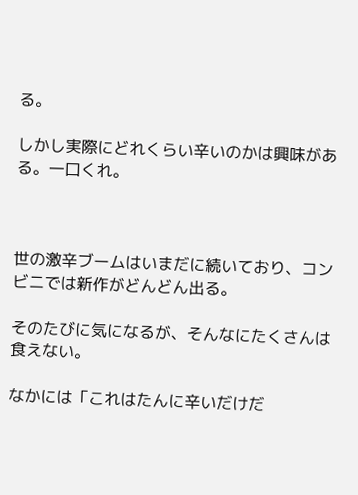る。

しかし実際にどれくらい辛いのかは興味がある。一口くれ。



世の激辛ブームはいまだに続いており、コンビニでは新作がどんどん出る。

そのたびに気になるが、そんなにたくさんは食えない。

なかには「これはたんに辛いだけだ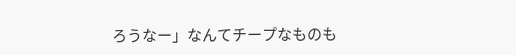ろうなー」なんてチープなものも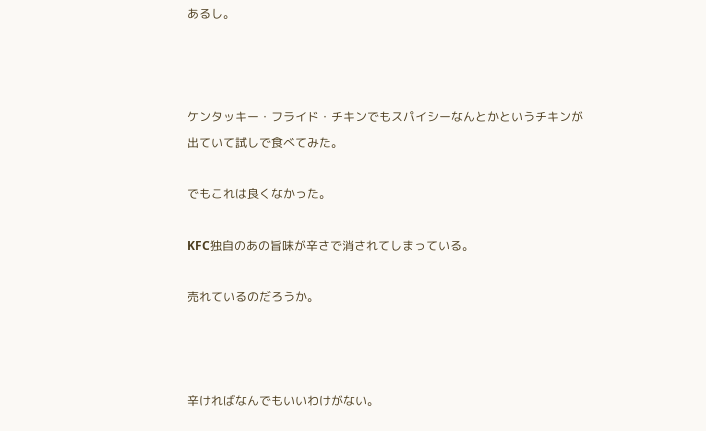あるし。



ケンタッキー・フライド・チキンでもスパイシーなんとかというチキンが出ていて試しで食べてみた。

でもこれは良くなかった。

KFC独自のあの旨味が辛さで消されてしまっている。

売れているのだろうか。



辛ければなんでもいいわけがない。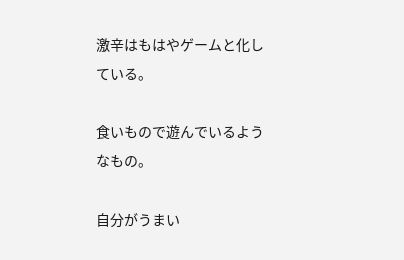激辛はもはやゲームと化している。

食いもので遊んでいるようなもの。

自分がうまい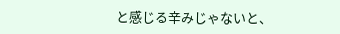と感じる辛みじゃないと、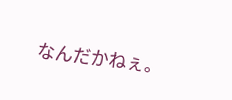なんだかねぇ。